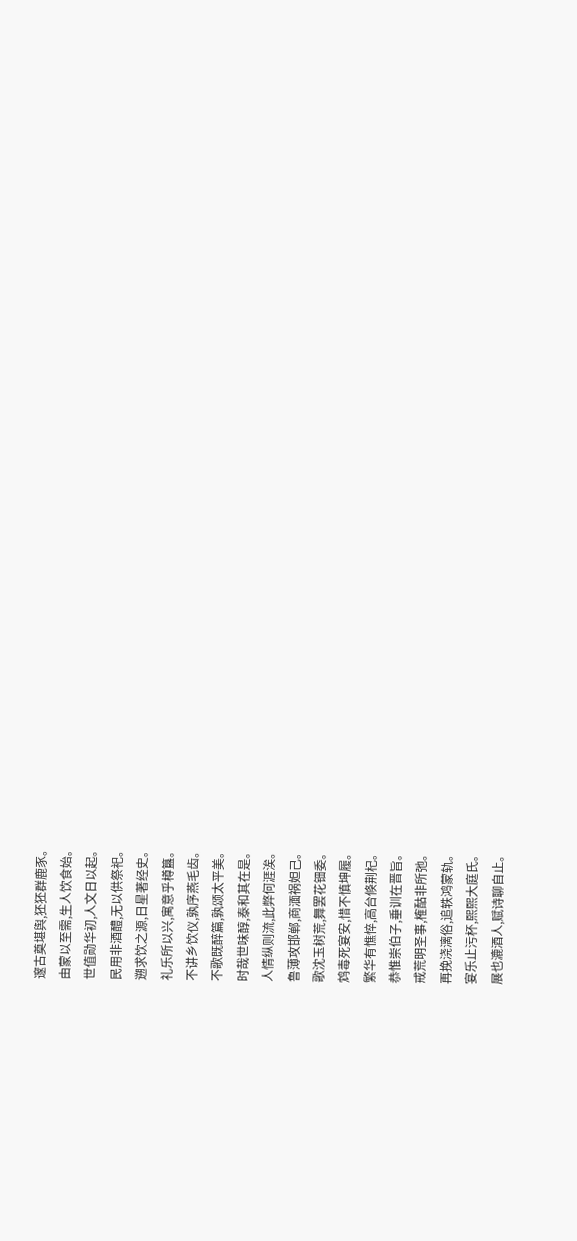邃古奠堪舆,狉狉群鹿豕。
由蒙以至需,生人饮食始。
世值勋华初,人文日以起。
民用非酒醴,无以供祭祀。
遡求饮之源,日星著经史。
礼乐所以兴,寓意乎樽簋。
不讲乡饮仪,孰序燕毛齿。
不歌既醉篇,孰颂太平美。
时哉世味醇,泰和其在是。
人情纵则流,此弊何涯涘。
鲁薄攻邯郸,商湎祸妲己。
歌沈玉树荒,舞罢花钿委。
鸩毒死宴安,惜不慎坤履。
繁华有憔悴,高台倏荆杞。
恭惟崇伯子,垂训在晋旨。
戒荒明圣事,榷酤非所弛。
再挽浇漓俗,追轶鸿蒙轨。
宴乐止污杯,熙熙大庭氏。
展也漉酒人,赋诗聊自止。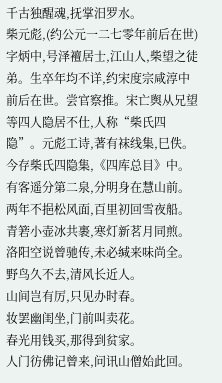千古独醒魂,抚掌汨罗水。
柴元彪,(约公元一二七零年前后在世)字炳中,号泽襢居士,江山人,柴望之徒弟。生卒年均不详,约宋度宗咸淳中前后在世。尝官察推。宋亡舆从兄望等四人隐居不仕,人称“柴氏四隐”。元彪工诗,著有袜线集,巳佚。今存柴氏四隐集,《四库总目》中。
有客遥分第二泉,分明身在慧山前。
两年不挹松风面,百里初回雪夜船。
青箬小壶冰共裹,寒灯新茗月同煎。
洛阳空说曾驰传,未必缄来味尚全。
野鸟久不去,清风长近人。
山间岂有厉,只见办时春。
妆罢幽闺坐,门前叫卖花。
春光用钱买,那得到贫家。
人门彷佛记曾来,问讯山僧始此回。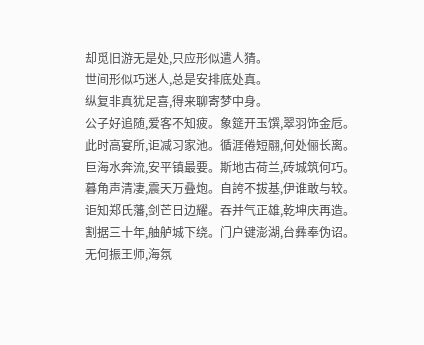却觅旧游无是处,只应形似遣人猜。
世间形似巧迷人,总是安排底处真。
纵复非真犹足喜,得来聊寄梦中身。
公子好追随,爱客不知疲。象筵开玉馔,翠羽饰金卮。
此时高宴所,讵减习家池。循涯倦短翮,何处俪长离。
巨海水奔流,安平镇最要。斯地古荷兰,砖城筑何巧。
暮角声清凄,震天万叠炮。自誇不拔基,伊谁敢与较。
讵知郑氏藩,剑芒日边耀。吞并气正雄,乾坤庆再造。
割据三十年,舳舻城下绕。门户键澎湖,台彝奉伪诏。
无何振王师,海氛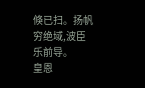倏已扫。扬帆穷绝域,波臣乐前导。
皇恩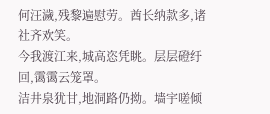何汪濊,残黎遍慰劳。酋长纳款多,诸社齐欢笑。
今我渡江来,城高恣凭眺。层层磴纡回,霭霭云笼罩。
洁井泉犹甘,地洞路仍拗。墙宇嗟倾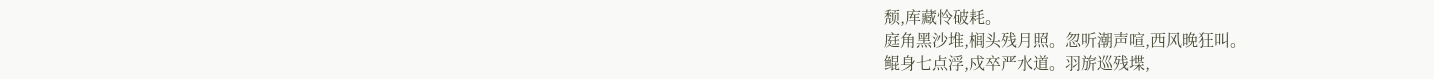颓,库藏怜破耗。
庭角黑沙堆,榈头残月照。忽听潮声喧,西风晚狂叫。
鲲身七点浮,戍卒严水道。羽旂巡残堞,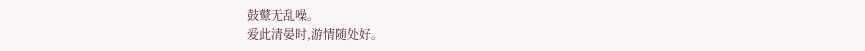鼓鼙无乱噪。
爱此清晏时,游情随处好。